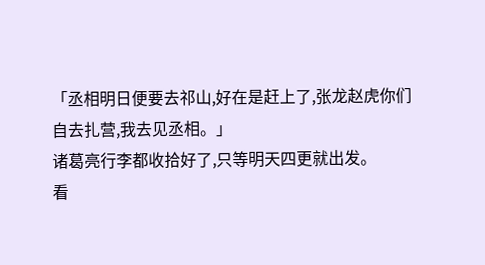「丞相明日便要去祁山,好在是赶上了,张龙赵虎你们自去扎营,我去见丞相。」
诸葛亮行李都收拾好了,只等明天四更就出发。
看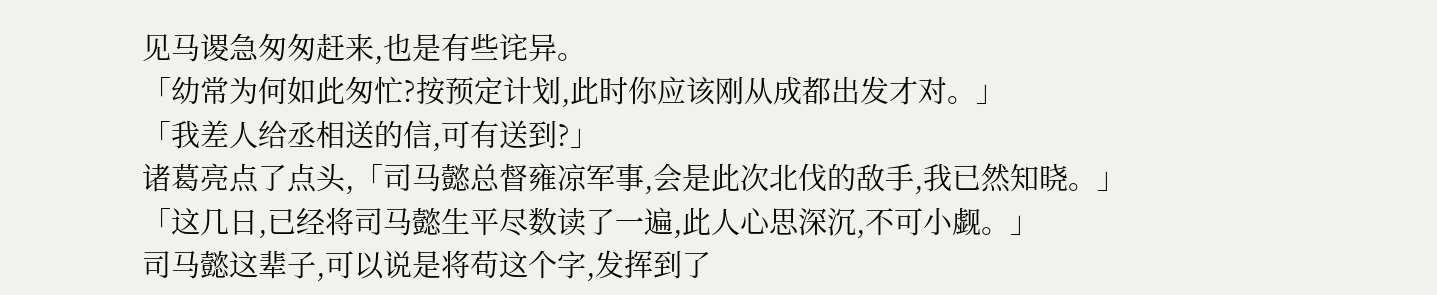见马谡急匆匆赶来,也是有些诧异。
「幼常为何如此匆忙?按预定计划,此时你应该刚从成都出发才对。」
「我差人给丞相送的信,可有送到?」
诸葛亮点了点头,「司马懿总督雍凉军事,会是此次北伐的敌手,我已然知晓。」
「这几日,已经将司马懿生平尽数读了一遍,此人心思深沉,不可小觑。」
司马懿这辈子,可以说是将苟这个字,发挥到了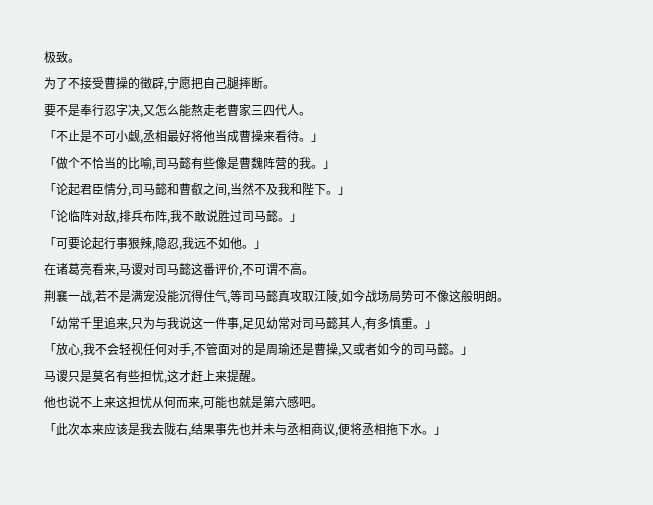极致。
为了不接受曹操的徵辟,宁愿把自己腿摔断。
要不是奉行忍字决,又怎么能熬走老曹家三四代人。
「不止是不可小觑,丞相最好将他当成曹操来看待。」
「做个不恰当的比喻,司马懿有些像是曹魏阵营的我。」
「论起君臣情分,司马懿和曹叡之间,当然不及我和陛下。」
「论临阵对敌,排兵布阵,我不敢说胜过司马懿。」
「可要论起行事狠辣,隐忍,我远不如他。」
在诸葛亮看来,马谡对司马懿这番评价,不可谓不高。
荆襄一战,若不是满宠没能沉得住气,等司马懿真攻取江陵,如今战场局势可不像这般明朗。
「幼常千里追来,只为与我说这一件事,足见幼常对司马懿其人,有多慎重。」
「放心,我不会轻视任何对手,不管面对的是周瑜还是曹操,又或者如今的司马懿。」
马谡只是莫名有些担忧,这才赶上来提醒。
他也说不上来这担忧从何而来,可能也就是第六感吧。
「此次本来应该是我去陇右,结果事先也并未与丞相商议,便将丞相拖下水。」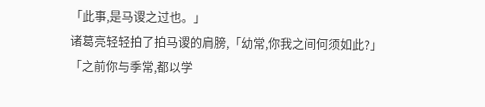「此事,是马谡之过也。」
诸葛亮轻轻拍了拍马谡的肩膀,「幼常,你我之间何须如此?」
「之前你与季常,都以学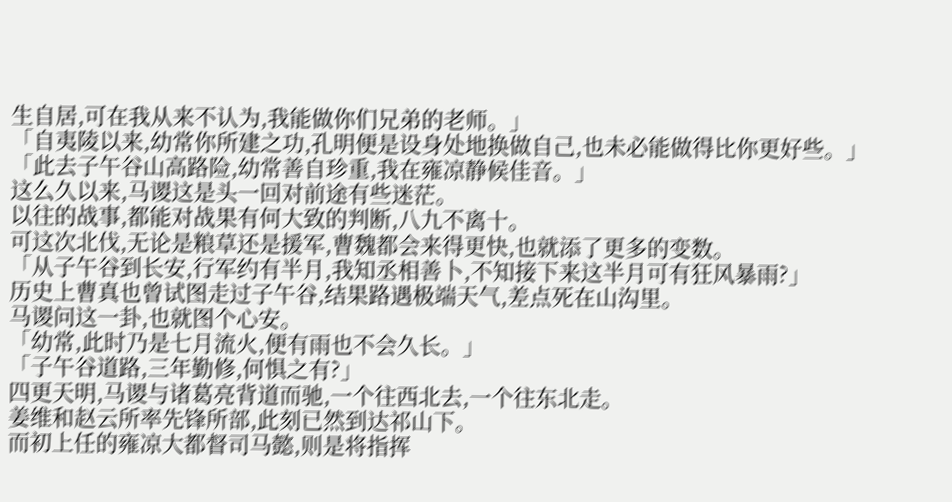生自居,可在我从来不认为,我能做你们兄弟的老师。」
「自夷陵以来,幼常你所建之功,孔明便是设身处地换做自己,也未必能做得比你更好些。」
「此去子午谷山高路险,幼常善自珍重,我在雍凉静候佳音。」
这么久以来,马谡这是头一回对前途有些迷茫。
以往的战事,都能对战果有何大致的判断,八九不离十。
可这次北伐,无论是粮草还是援军,曹魏都会来得更快,也就添了更多的变数。
「从子午谷到长安,行军约有半月,我知丞相善卜,不知接下来这半月可有狂风暴雨?」
历史上曹真也曾试图走过子午谷,结果路遇极端天气,差点死在山沟里。
马谡问这一卦,也就图个心安。
「幼常,此时乃是七月流火,便有雨也不会久长。」
「子午谷道路,三年勤修,何惧之有?」
四更天明,马谡与诸葛亮背道而驰,一个往西北去,一个往东北走。
姜维和赵云所率先锋所部,此刻已然到达祁山下。
而初上任的雍凉大都督司马懿,则是将指挥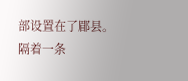部设置在了郿县。
隔着一条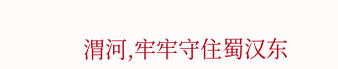渭河,牢牢守住蜀汉东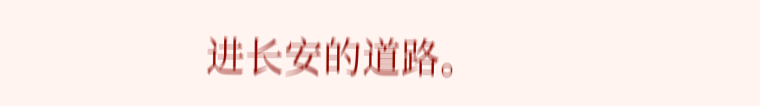进长安的道路。